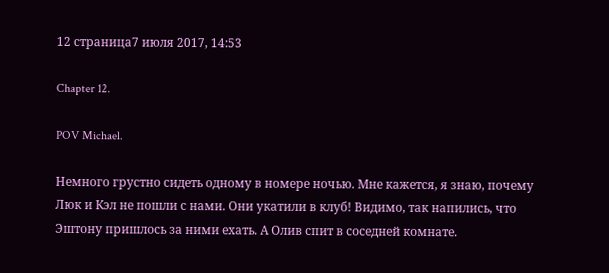12 страница7 июля 2017, 14:53

Chapter 12.

POV Michael.

Немного грустно сидеть одному в номере ночью. Мне кажется, я знаю, почему Люк и Кэл не пошли с нами. Они укатили в клуб! Видимо, так напились, что Эштону пришлось за ними ехать. А Олив спит в соседней комнате.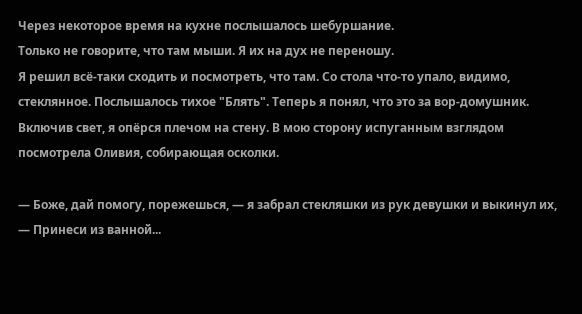Через некоторое время на кухне послышалось шебуршание.
Только не говорите, что там мыши. Я их на дух не переношу.
Я решил всё-таки сходить и посмотреть, что там. Со стола что-то упало, видимо, стеклянное. Послышалось тихое "Блять". Теперь я понял, что это за вор-домушник.
Включив свет, я опёрся плечом на стену. В мою сторону испуганным взглядом посмотрела Оливия, собирающая осколки.

— Боже, дай помогу, порежешься, — я забрал стекляшки из рук девушки и выкинул их, — Принеси из ванной...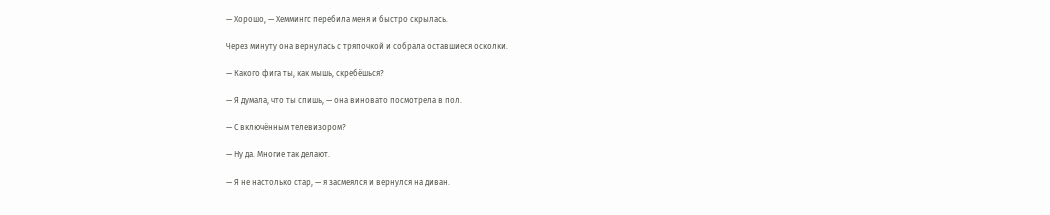— Хорошо, — Хеммингс перебила меня и быстро скрылась.

Через минуту она вернулась с тряпочкой и собрала оставшиеся осколки.

— Какого фига ты, как мышь, скребёшься?

— Я думала, что ты спишь, — она виновато посмотрела в пол.

— С включённым телевизором?

— Ну да. Многие так делают.

— Я не настолько стар, — я засмеялся и вернулся на диван.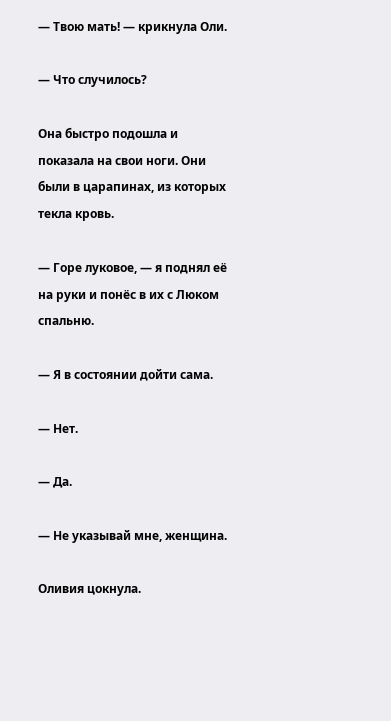— Твою мать! — крикнула Оли.

— Что случилось?

Она быстро подошла и показала на свои ноги. Они были в царапинах, из которых текла кровь.

— Горе луковое, — я поднял её на руки и понёс в их с Люком спальню.

— Я в состоянии дойти сама.

— Нет.

— Да.

— Не указывай мне, женщина.

Оливия цокнула.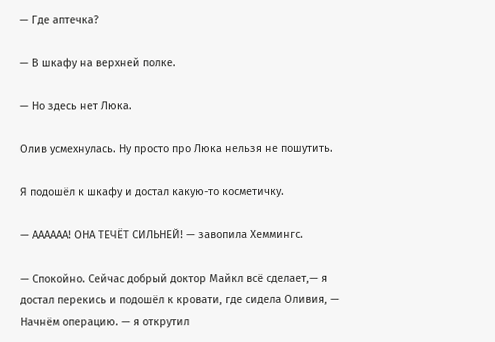— Где аптечка?

— В шкафу на верхней полке.

— Но здесь нет Люка.

Олив усмехнулась. Ну просто про Люка нельзя не пошутить.

Я подошёл к шкафу и достал какую-то косметичку.

— АААААА! ОНА ТЕЧЁТ СИЛЬНЕЙ! — завопила Хеммингс.

— Спокойно. Сейчас добрый доктор Майкл всё сделает,— я достал перекись и подошёл к кровати, где сидела Оливия, — Начнём операцию. — я открутил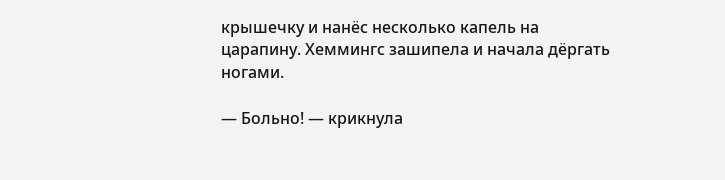крышечку и нанёс несколько капель на царапину. Хеммингс зашипела и начала дёргать ногами.

— Больно! — крикнула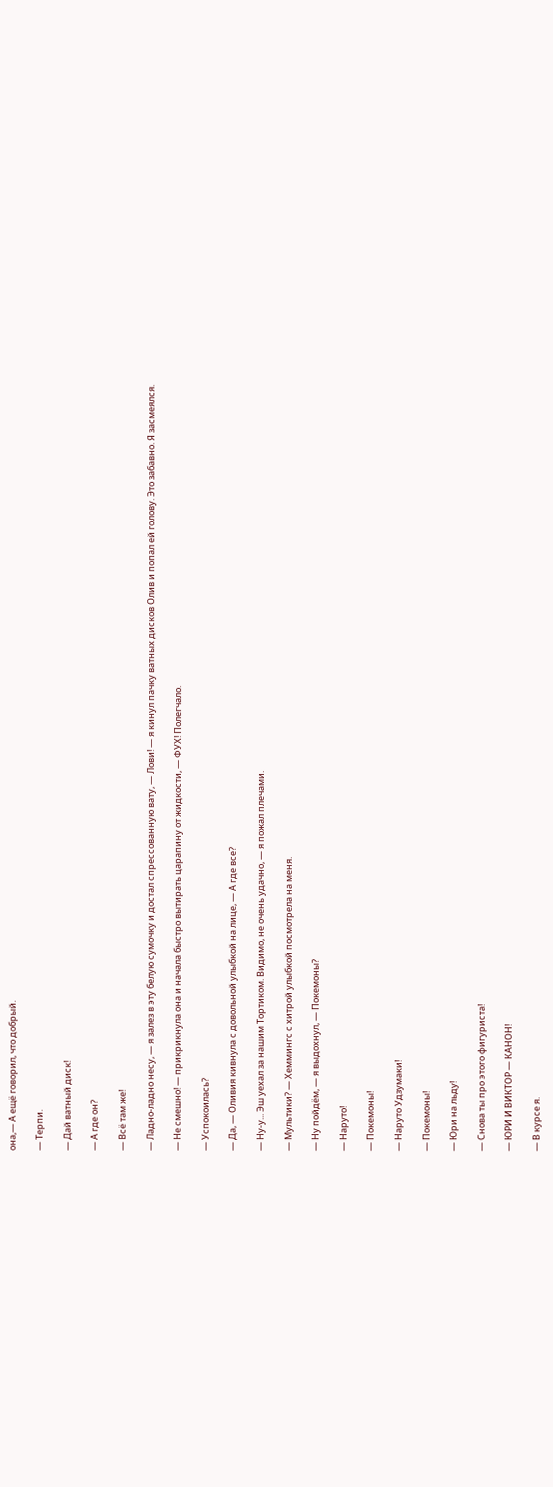она,— А ещё говорил, что добрый.

— Терпи.

— Дай ватный диск!

— А где он?

— Всё там же!

— Ладно-ладно несу, — я залез в эту белую сумочку и достал спрессованную вату, — Лови! — я кинул пачку ватных дисков Олив и попал ей голову. Это забавно. Я засмеялся.

— Не смешно! — прикрикнула она и начала быстро вытирать царапину от жидкости, — ФУХ! Полегчало.

— Успокоилась?

— Да, — Оливия кивнула с довольной улыбкой на лице, — А где все?

— Ну-у... Эш уехал за нашим Тортиком. Видимо, не очень удачно, — я пожал плечами.

— Мультики? — Хеммингс с хитрой улыбкой посмотрела на меня.

— Ну пойдём, — я выдохнул, — Покемоны?

— Наруто!

— Покемоны!

— Наруто Удзумаки!

— Покемоны!

— Юри на льду!

— Снова ты про этого фигуриста!

— ЮРИ И ВИКТОР — КАНОН!

— В курсе я.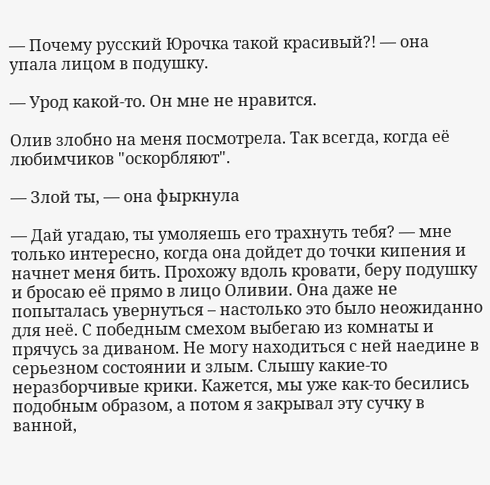— Почему русский Юрочка такой красивый?! — она упала лицом в подушку.

— Урод какой-то. Он мне не нравится.

Олив злобно на меня посмотрела. Так всегда, когда её любимчиков "оскорбляют".

— Злой ты, — она фыркнула

— Дай угадаю, ты умоляешь его трахнуть тебя? — мне только интересно, когда она дойдет до точки кипения и начнет меня бить. Прохожу вдоль кровати, беру подушку и бросаю её прямо в лицо Оливии. Она даже не попыталась увернуться – настолько это было неожиданно для неё. С победным смехом выбегаю из комнаты и прячусь за диваном. Не могу находиться с ней наедине в серьезном состоянии и злым. Слышу какие-то неразборчивые крики. Кажется, мы уже как-то бесились подобным образом, а потом я закрывал эту сучку в ванной,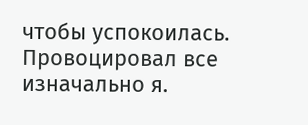чтобы успокоилась. Провоцировал все изначально я.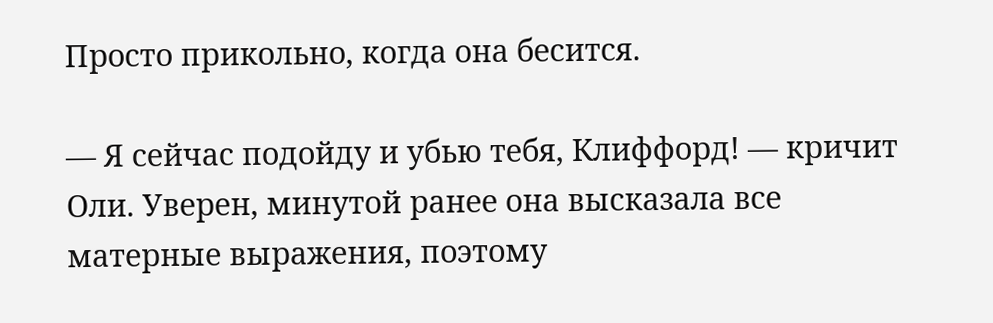Просто прикольно, когда она бесится.

— Я сейчас подойду и убью тебя, Клиффорд! — кричит Оли. Уверен, минутой ранее она высказала все матерные выражения, поэтому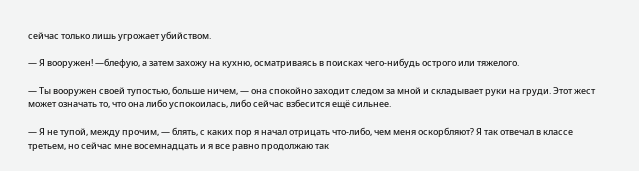сейчас только лишь угрожает убийством.

— Я вооружен! —блефую, а затем захожу на кухню, осматриваясь в поисках чего-нибудь острого или тяжелого.

— Ты вооружен своей тупостью, больше ничем, — она спокойно заходит следом за мной и складывает руки на груди. Этот жест может означать то, что она либо успокоилась, либо сейчас взбесится ещё сильнее.

— Я не тупой, между прочим, — блять, с каких пор я начал отрицать что-либо, чем меня оскорбляют? Я так отвечал в классе третьем, но сейчас мне восемнадцать и я все равно продолжаю так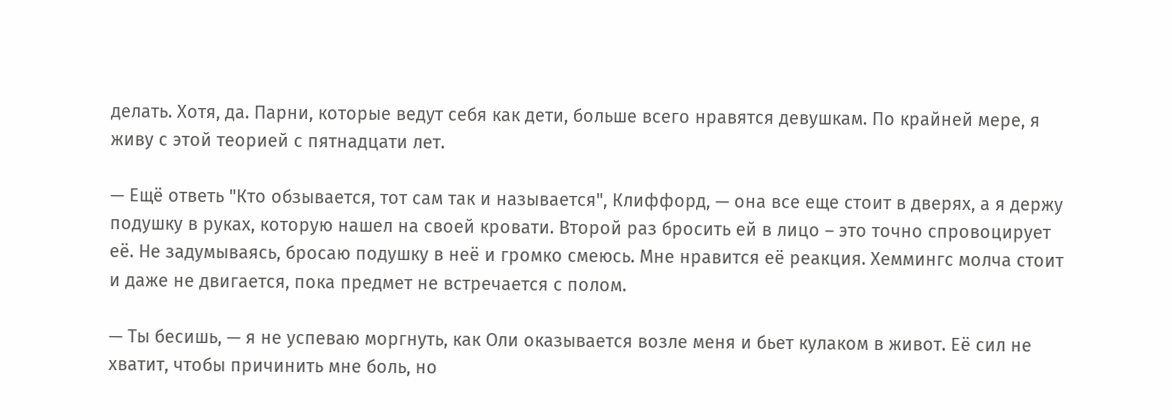делать. Хотя, да. Парни, которые ведут себя как дети, больше всего нравятся девушкам. По крайней мере, я живу с этой теорией с пятнадцати лет.

— Ещё ответь "Кто обзывается, тот сам так и называется", Клиффорд, — она все еще стоит в дверях, а я держу подушку в руках, которую нашел на своей кровати. Второй раз бросить ей в лицо – это точно спровоцирует её. Не задумываясь, бросаю подушку в неё и громко смеюсь. Мне нравится её реакция. Хеммингс молча стоит и даже не двигается, пока предмет не встречается с полом.

— Ты бесишь, — я не успеваю моргнуть, как Оли оказывается возле меня и бьет кулаком в живот. Её сил не хватит, чтобы причинить мне боль, но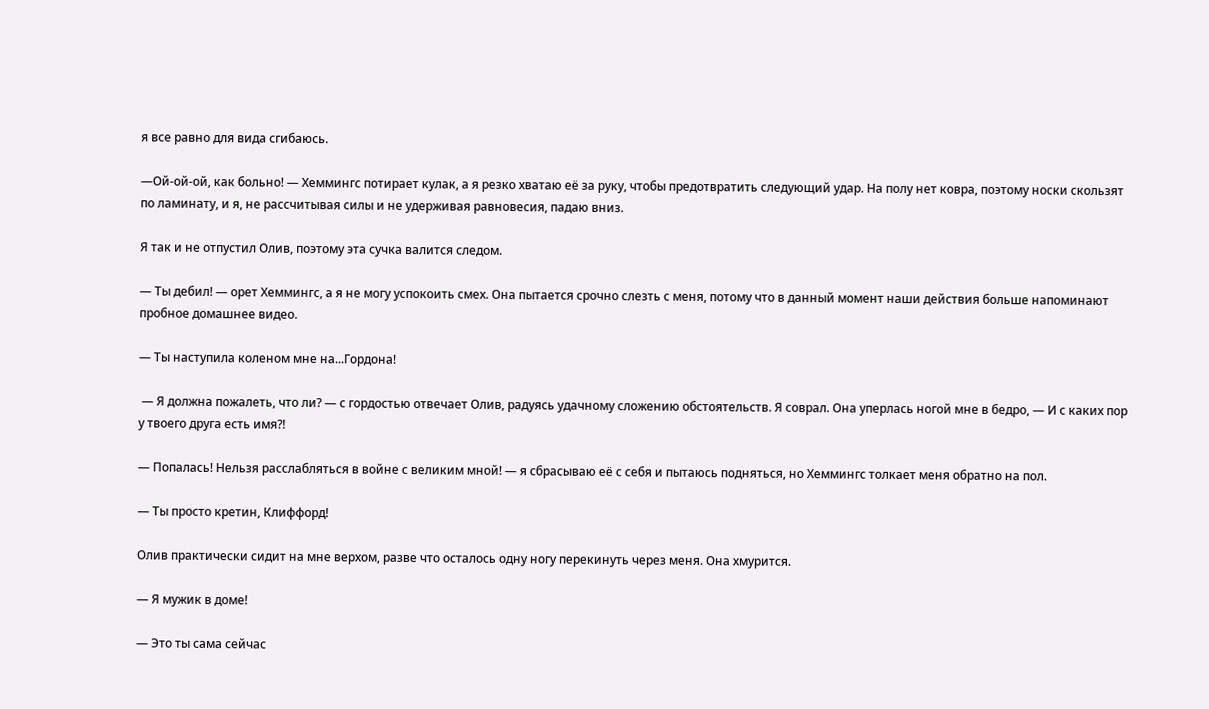я все равно для вида сгибаюсь.

—Ой-ой-ой, как больно! — Хеммингс потирает кулак, а я резко хватаю её за руку, чтобы предотвратить следующий удар. На полу нет ковра, поэтому носки скользят по ламинату, и я, не рассчитывая силы и не удерживая равновесия, падаю вниз.

Я так и не отпустил Олив, поэтому эта сучка валится следом.

— Ты дебил! — орет Хеммингс, а я не могу успокоить смех. Она пытается срочно слезть с меня, потому что в данный момент наши действия больше напоминают пробное домашнее видео.

— Ты наступила коленом мне на...Гордона!

 — Я должна пожалеть, что ли? — с гордостью отвечает Олив, радуясь удачному сложению обстоятельств. Я соврал. Она уперлась ногой мне в бедро, — И с каких пор у твоего друга есть имя?!

— Попалась! Нельзя расслабляться в войне с великим мной! — я сбрасываю её с себя и пытаюсь подняться, но Хеммингс толкает меня обратно на пол.

— Ты просто кретин, Клиффорд!

Олив практически сидит на мне верхом, разве что осталось одну ногу перекинуть через меня. Она хмурится.

— Я мужик в доме!

— Это ты сама сейчас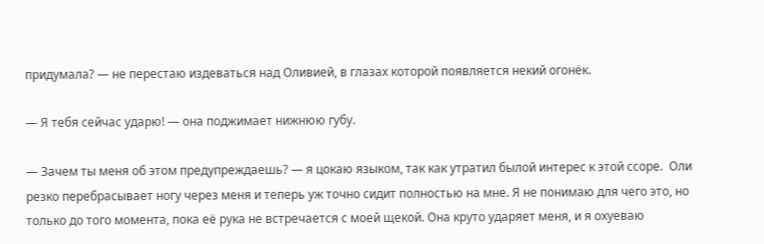придумала? — не перестаю издеваться над Оливией, в глазах которой появляется некий огонёк.

— Я тебя сейчас ударю! — она поджимает нижнюю губу.

— Зачем ты меня об этом предупреждаешь? — я цокаю языком, так как утратил былой интерес к этой ссоре.  Оли резко перебрасывает ногу через меня и теперь уж точно сидит полностью на мне. Я не понимаю для чего это, но только до того момента, пока её рука не встречается с моей щекой. Она круто ударяет меня, и я охуеваю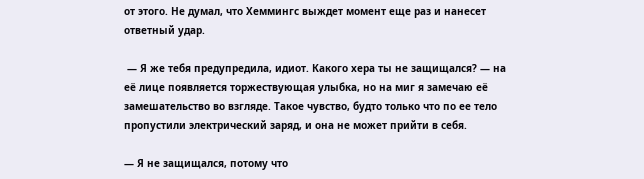от этого. Не думал, что Хеммингс выждет момент еще раз и нанесет ответный удар.

 — Я же тебя предупредила, идиот. Какого хера ты не защищался? — на её лице появляется торжествующая улыбка, но на миг я замечаю её замешательство во взгляде. Такое чувство, будто только что по ее тело пропустили электрический заряд, и она не может прийти в себя.

— Я не защищался, потому что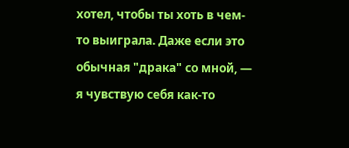хотел, чтобы ты хоть в чем-то выиграла. Даже если это обычная "драка" со мной, — я чувствую себя как-то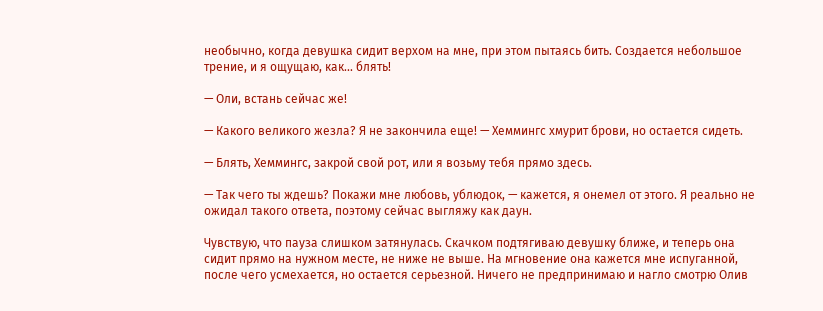необычно, когда девушка сидит верхом на мне, при этом пытаясь бить. Создается небольшое трение, и я ощущаю, как... блять!

— Оли, встань сейчас же!

— Какого великого жезла? Я не закончила еще! — Хеммингс хмурит брови, но остается сидеть.

— Блять, Хеммингс, закрой свой рот, или я возьму тебя прямо здесь.

— Так чего ты ждешь? Покажи мне любовь, ублюдок, — кажется, я онемел от этого. Я реально не ожидал такого ответа, поэтому сейчас выгляжу как даун.

Чувствую, что пауза слишком затянулась. Скачком подтягиваю девушку ближе, и теперь она сидит прямо на нужном месте, не ниже не выше. На мгновение она кажется мне испуганной, после чего усмехается, но остается серьезной. Ничего не предпринимаю и нагло смотрю Олив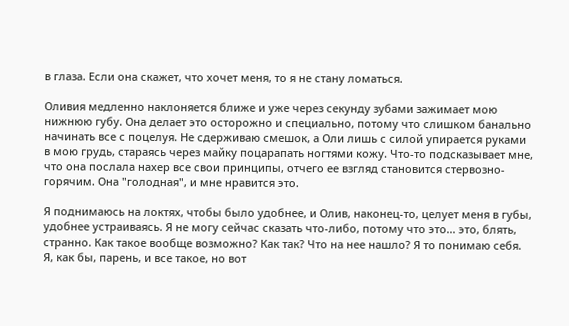в глаза. Если она скажет, что хочет меня, то я не стану ломаться.

Оливия медленно наклоняется ближе и уже через секунду зубами зажимает мою нижнюю губу. Она делает это осторожно и специально, потому что слишком банально начинать все с поцелуя. Не сдерживаю смешок, а Оли лишь с силой упирается руками в мою грудь, стараясь через майку поцарапать ногтями кожу. Что-то подсказывает мне, что она послала нахер все свои принципы, отчего ее взгляд становится стервозно-горячим. Она "голодная", и мне нравится это.

Я поднимаюсь на локтях, чтобы было удобнее, и Олив, наконец-то, целует меня в губы, удобнее устраиваясь. Я не могу сейчас сказать что-либо, потому что это... это, блять, странно. Как такое вообще возможно? Как так? Что на нее нашло? Я то понимаю себя. Я, как бы, парень, и все такое, но вот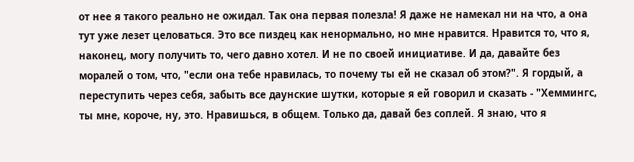от нее я такого реально не ожидал. Так она первая полезла! Я даже не намекал ни на что, а она тут уже лезет целоваться. Это все пиздец как ненормально, но мне нравится. Нравится то, что я, наконец, могу получить то, чего давно хотел. И не по своей инициативе. И да, давайте без моралей о том, что, "если она тебе нравилась, то почему ты ей не сказал об этом?". Я гордый, а переступить через себя, забыть все даунские шутки, которые я ей говорил и сказать - "Хеммингс, ты мне, короче, ну, это. Нравишься, в общем. Только да, давай без соплей. Я знаю, что я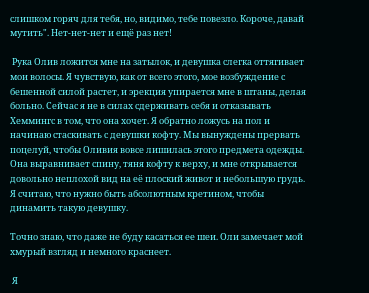слишком горяч для тебя, но, видимо, тебе повезло. Короче, давай мутить". Нет-нет-нет и ещё раз нет!

 Рука Олив ложится мне на затылок, и девушка слегка оттягивает мои волосы. Я чувствую, как от всего этого, мое возбуждение с бешенной силой растет, и эрекция упирается мне в штаны, делая больно. Сейчас я не в силах сдерживать себя и отказывать Хеммингс в том, что она хочет. Я обратно ложусь на пол и начинаю стаскивать с девушки кофту. Мы вынуждены прервать поцелуй, чтобы Оливия вовсе лишилась этого предмета одежды. Она выравнивает спину, тяня кофту к верху, и мне открывается довольно неплохой вид на её плоский живот и небольшую грудь. Я считаю, что нужно быть абсолютным кретином, чтобы динамить такую девушку.

Точно знаю, что даже не буду касаться ее шеи. Оли замечает мой хмурый взгляд и немного краснеет.

 Я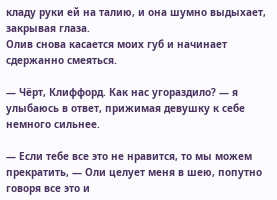кладу руки ей на талию, и она шумно выдыхает, закрывая глаза.
Олив снова касается моих губ и начинает сдержанно смеяться.

— Чёрт, Клиффорд. Как нас угораздило? — я улыбаюсь в ответ, прижимая девушку к себе немного сильнее.

— Если тебе все это не нравится, то мы можем прекратить, — Оли целует меня в шею, попутно говоря все это и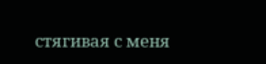стягивая с меня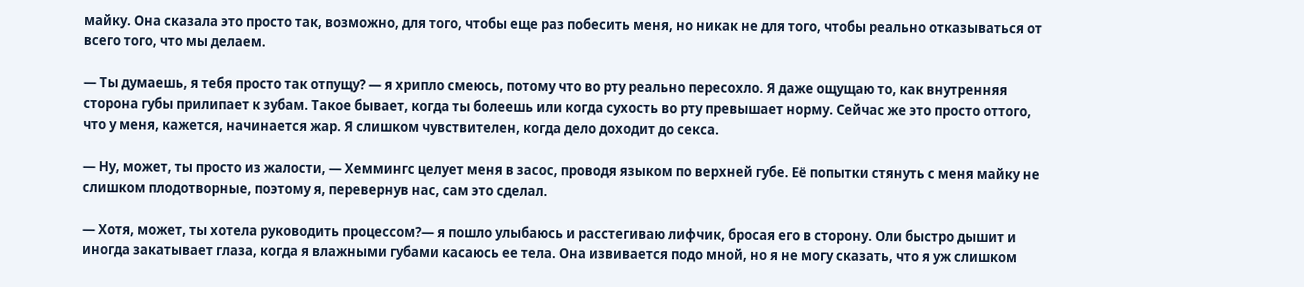майку. Она сказала это просто так, возможно, для того, чтобы еще раз побесить меня, но никак не для того, чтобы реально отказываться от всего того, что мы делаем.

— Ты думаешь, я тебя просто так отпущу? — я хрипло смеюсь, потому что во рту реально пересохло. Я даже ощущаю то, как внутренняя сторона губы прилипает к зубам. Такое бывает, когда ты болеешь или когда сухость во рту превышает норму. Сейчас же это просто оттого, что у меня, кажется, начинается жар. Я слишком чувствителен, когда дело доходит до секса.

— Ну, может, ты просто из жалости, — Хеммингс целует меня в засос, проводя языком по верхней губе. Её попытки стянуть с меня майку не слишком плодотворные, поэтому я, перевернув нас, сам это сделал.

— Хотя, может, ты хотела руководить процессом?— я пошло улыбаюсь и расстегиваю лифчик, бросая его в сторону. Оли быстро дышит и иногда закатывает глаза, когда я влажными губами касаюсь ее тела. Она извивается подо мной, но я не могу сказать, что я уж слишком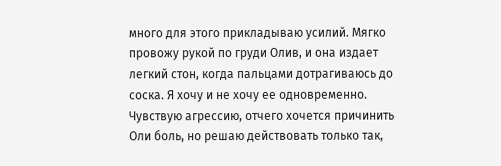много для этого прикладываю усилий. Мягко провожу рукой по груди Олив, и она издает легкий стон, когда пальцами дотрагиваюсь до соска. Я хочу и не хочу ее одновременно.  Чувствую агрессию, отчего хочется причинить Оли боль, но решаю действовать только так,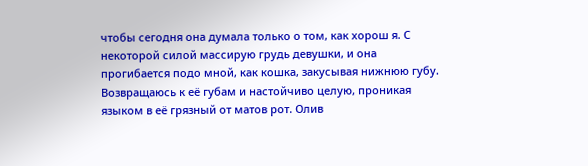чтобы сегодня она думала только о том, как хорош я. С некоторой силой массирую грудь девушки, и она прогибается подо мной, как кошка, закусывая нижнюю губу. Возвращаюсь к её губам и настойчиво целую, проникая языком в её грязный от матов рот. Олив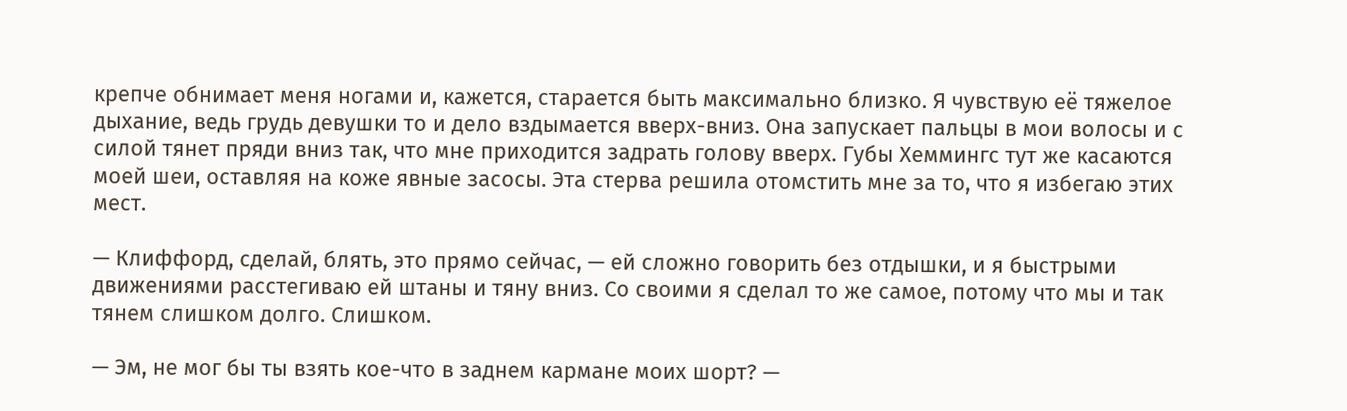крепче обнимает меня ногами и, кажется, старается быть максимально близко. Я чувствую её тяжелое дыхание, ведь грудь девушки то и дело вздымается вверх-вниз. Она запускает пальцы в мои волосы и с силой тянет пряди вниз так, что мне приходится задрать голову вверх. Губы Хеммингс тут же касаются моей шеи, оставляя на коже явные засосы. Эта стерва решила отомстить мне за то, что я избегаю этих мест.

— Клиффорд, сделай, блять, это прямо сейчас, — ей сложно говорить без отдышки, и я быстрыми движениями расстегиваю ей штаны и тяну вниз. Со своими я сделал то же самое, потому что мы и так тянем слишком долго. Слишком.

— Эм, не мог бы ты взять кое-что в заднем кармане моих шорт? —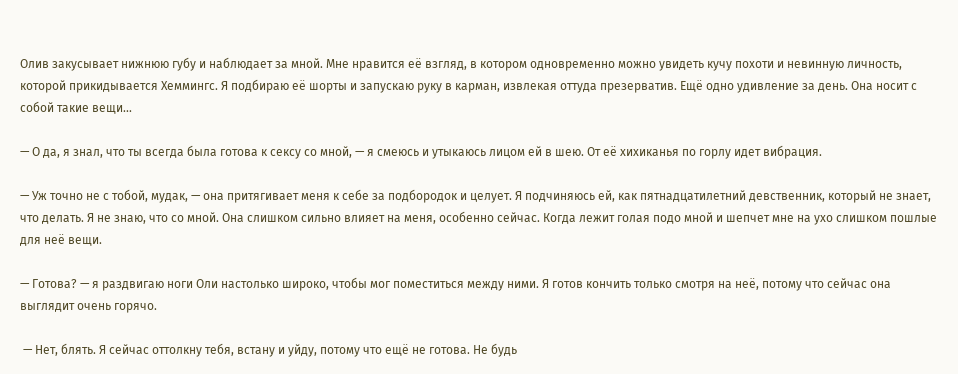Олив закусывает нижнюю губу и наблюдает за мной. Мне нравится её взгляд, в котором одновременно можно увидеть кучу похоти и невинную личность, которой прикидывается Хеммингс. Я подбираю её шорты и запускаю руку в карман, извлекая оттуда презерватив. Ещё одно удивление за день. Она носит с собой такие вещи...

— О да, я знал, что ты всегда была готова к сексу со мной, — я смеюсь и утыкаюсь лицом ей в шею. От её хихиканья по горлу идет вибрация.

— Уж точно не с тобой, мудак, — она притягивает меня к себе за подбородок и целует. Я подчиняюсь ей, как пятнадцатилетний девственник, который не знает, что делать. Я не знаю, что со мной. Она слишком сильно влияет на меня, особенно сейчас. Когда лежит голая подо мной и шепчет мне на ухо слишком пошлые для неё вещи.

— Готова? — я раздвигаю ноги Оли настолько широко, чтобы мог поместиться между ними. Я готов кончить только смотря на неё, потому что сейчас она выглядит очень горячо.

 — Нет, блять. Я сейчас оттолкну тебя, встану и уйду, потому что ещё не готова. Не будь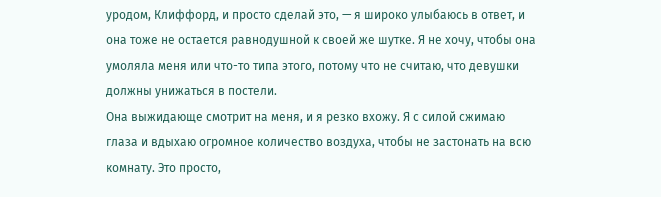уродом, Клиффорд, и просто сделай это, — я широко улыбаюсь в ответ, и она тоже не остается равнодушной к своей же шутке. Я не хочу, чтобы она умоляла меня или что-то типа этого, потому что не считаю, что девушки должны унижаться в постели.
Она выжидающе смотрит на меня, и я резко вхожу. Я с силой сжимаю глаза и вдыхаю огромное количество воздуха, чтобы не застонать на всю комнату. Это просто,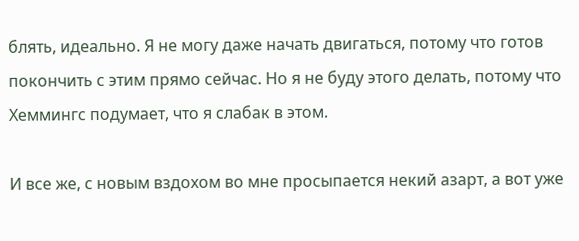блять, идеально. Я не могу даже начать двигаться, потому что готов покончить с этим прямо сейчас. Но я не буду этого делать, потому что Хеммингс подумает, что я слабак в этом.

И все же, с новым вздохом во мне просыпается некий азарт, а вот уже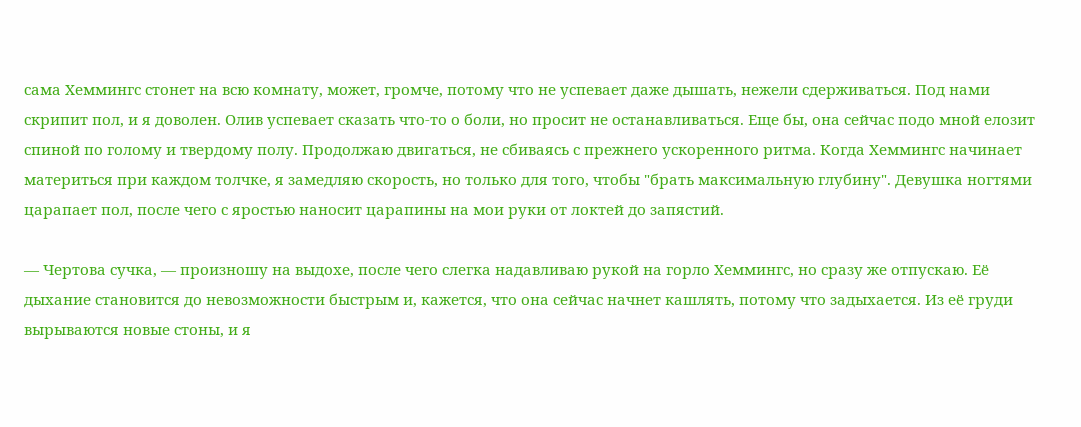сама Хеммингс стонет на всю комнату, может, громче, потому что не успевает даже дышать, нежели сдерживаться. Под нами скрипит пол, и я доволен. Олив успевает сказать что-то о боли, но просит не останавливаться. Еще бы, она сейчас подо мной елозит спиной по голому и твердому полу. Продолжаю двигаться, не сбиваясь с прежнего ускоренного ритма. Когда Хеммингс начинает материться при каждом толчке, я замедляю скорость, но только для того, чтобы "брать максимальную глубину". Девушка ногтями царапает пол, после чего с яростью наносит царапины на мои руки от локтей до запястий.

— Чертова сучка, — произношу на выдохе, после чего слегка надавливаю рукой на горло Хеммингс, но сразу же отпускаю. Её дыхание становится до невозможности быстрым и, кажется, что она сейчас начнет кашлять, потому что задыхается. Из её груди вырываются новые стоны, и я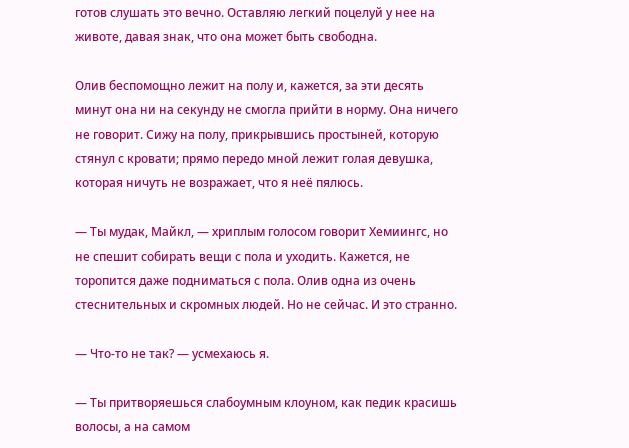готов слушать это вечно. Оставляю легкий поцелуй у нее на животе, давая знак, что она может быть свободна.

Олив беспомощно лежит на полу и, кажется, за эти десять минут она ни на секунду не смогла прийти в норму. Она ничего не говорит. Сижу на полу, прикрывшись простыней, которую стянул с кровати; прямо передо мной лежит голая девушка, которая ничуть не возражает, что я неё пялюсь.

— Ты мудак, Майкл, — хриплым голосом говорит Хемиингс, но не спешит собирать вещи с пола и уходить. Кажется, не торопится даже подниматься с пола. Олив одна из очень стеснительных и скромных людей. Но не сейчас. И это странно.

— Что-то не так? — усмехаюсь я.

— Ты притворяешься слабоумным клоуном, как педик красишь волосы, а на самом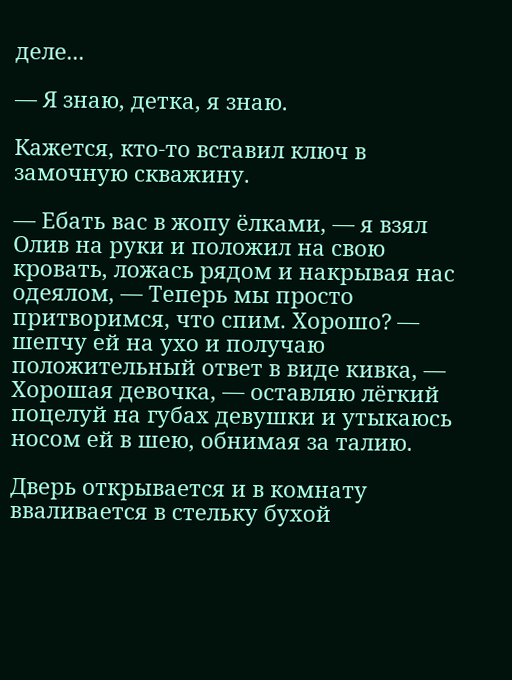деле...

— Я знаю, детка, я знаю.

Кажется, кто-то вставил ключ в замочную скважину.

— Ебать вас в жопу ёлками, — я взял Олив на руки и положил на свою кровать, ложась рядом и накрывая нас одеялом, — Теперь мы просто притворимся, что спим. Хорошо? — шепчу ей на ухо и получаю положительный ответ в виде кивка, — Хорошая девочка, — оставляю лёгкий поцелуй на губах девушки и утыкаюсь носом ей в шею, обнимая за талию.

Дверь открывается и в комнату вваливается в стельку бухой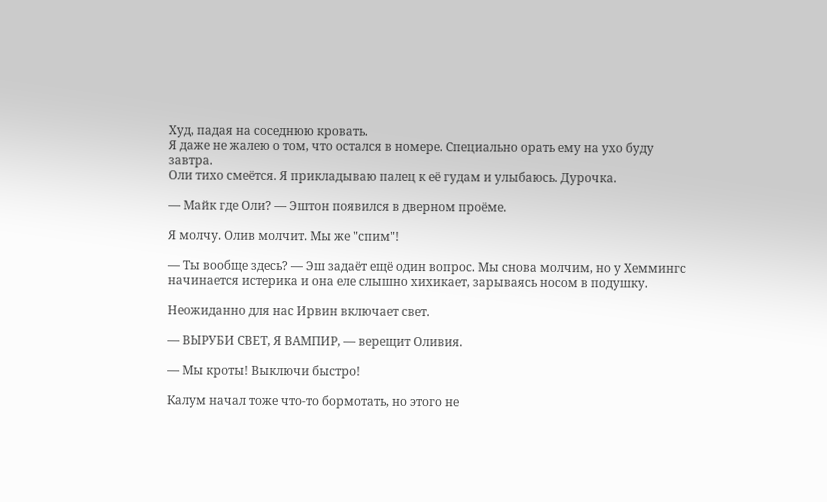Худ, падая на соседнюю кровать.
Я даже не жалею о том, что остался в номере. Специально орать ему на ухо буду завтра.
Оли тихо смеётся. Я прикладываю палец к её гудам и улыбаюсь. Дурочка.

— Майк где Оли? — Эштон появился в дверном проёме.

Я молчу. Олив молчит. Мы же "спим"!

— Ты вообще здесь? — Эш задаёт ещё один вопрос. Мы снова молчим, но у Хеммингс начинается истерика и она еле слышно хихикает, зарываясь носом в подушку.

Неожиданно для нас Ирвин включает свет.

— ВЫРУБИ СВЕТ, Я ВАМПИР, — верещит Оливия.

— Мы кроты! Выключи быстро!

Калум начал тоже что-то бормотать, но этого не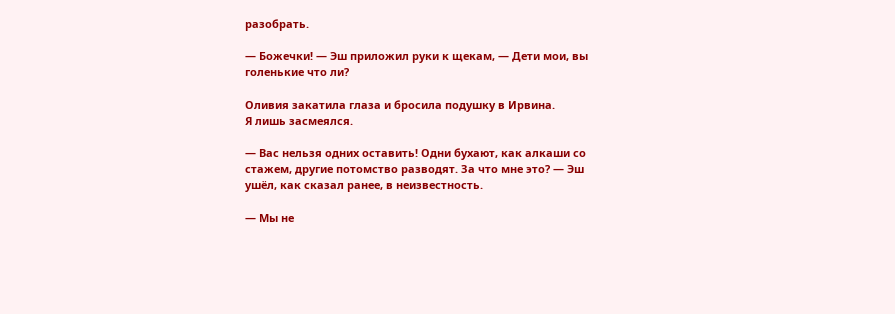разобрать.

— Божечки! — Эш приложил руки к щекам, — Дети мои, вы голенькие что ли?

Оливия закатила глаза и бросила подушку в Ирвина.
Я лишь засмеялся.

— Вас нельзя одних оставить! Одни бухают, как алкаши со стажем, другие потомство разводят. За что мне это? — Эш ушёл, как сказал ранее, в неизвестность.

— Мы не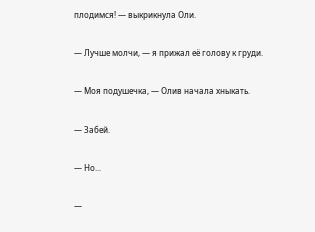плодимся! — выкрикнула Оли.

— Лучше молчи, — я прижал её голову к груди.

— Моя подушечка, — Олив начала хныкать.

— Забей.

— Но...

—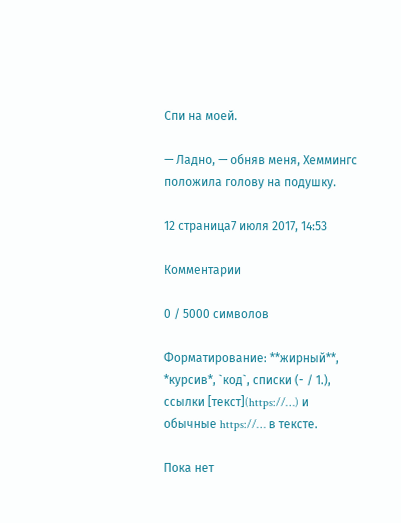Спи на моей.

— Ладно, — обняв меня, Хеммингс положила голову на подушку.

12 страница7 июля 2017, 14:53

Комментарии

0 / 5000 символов

Форматирование: **жирный**, *курсив*, `код`, списки (- / 1.), ссылки [текст](https://…) и обычные https://… в тексте.

Пока нет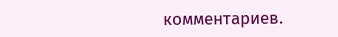комментариев.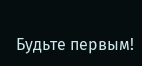Будьте первым!